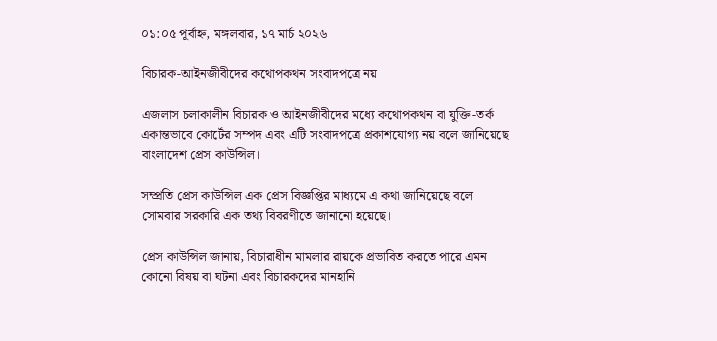০১:০৫ পূর্বাহ্ন, মঙ্গলবার, ১৭ মার্চ ২০২৬

বিচারক-আইনজীবীদের কথোপকথন সংবাদপত্রে নয়

এজলাস চলাকালীন বিচারক ও আইনজীবীদের মধ্যে কথোপকথন বা যুক্তি-তর্ক একান্তভাবে কোর্টের সম্পদ এবং এটি সংবাদপত্রে প্রকাশযোগ্য নয় বলে জানিয়েছে বাংলাদেশ প্রেস কাউন্সিল।

সম্প্রতি প্রেস কাউন্সিল এক প্রেস বিজ্ঞপ্তির মাধ্যমে এ কথা জানিয়েছে বলে সোমবার সরকারি এক তথ্য বিবরণীতে জানানো হয়েছে।

প্রেস কাউন্সিল জানায়, বিচারাধীন মামলার রায়কে প্রভাবিত করতে পারে এমন কোনো বিষয় বা ঘটনা এবং বিচারকদের মানহানি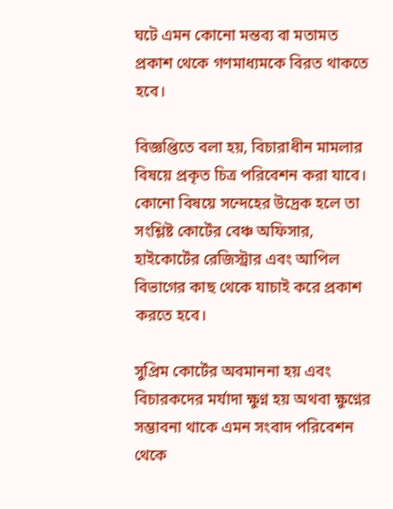ঘটে এমন কোনো মন্তব্য বা মতামত প্রকাশ থেকে গণমাধ্যমকে বিরত থাকতে হবে।

বিজ্ঞপ্তিতে বলা হয়, বিচারাধীন মামলার বিষয়ে প্রকৃত চিত্র পরিবেশন করা যাবে। কোনো বিষয়ে সন্দেহের উদ্রেক হলে তা সংশ্লিষ্ট কোর্টের বেঞ্চ অফিসার, হাইকোর্টের রেজিস্ট্রার এবং আপিল বিভাগের কাছ থেকে যাচাই করে প্রকাশ করতে হবে।

সুপ্রিম কোর্টের অবমাননা হয় এবং বিচারকদের মর্যাদা ক্ষুণ্ন হয় অথবা ক্ষুণ্নের সম্ভাবনা থাকে এমন সংবাদ পরিবেশন থেকে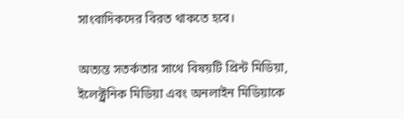সাংবাদিকদের বিরত থাকতে হবে।

অত্যন্ত সতর্কতার সাথে বিষয়টি প্রিন্ট মিডিয়া, ইলেক্ট্রনিক মিডিয়া এবং অনলাইন মিডিয়াকে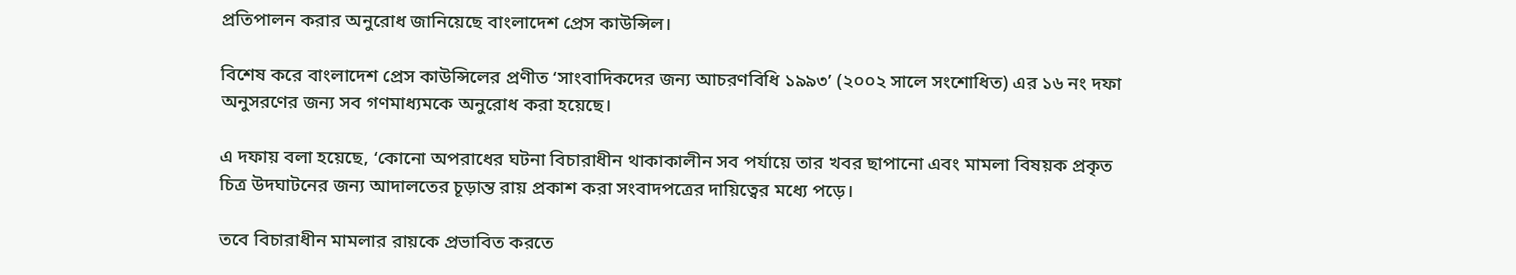প্রতিপালন করার অনুরোধ জানিয়েছে বাংলাদেশ প্রেস কাউন্সিল।

বিশেষ করে বাংলাদেশ প্রেস কাউন্সিলের প্রণীত ‘সাংবাদিকদের জন্য আচরণবিধি ১৯৯৩’ (২০০২ সালে সংশোধিত) এর ১৬ নং দফা অনুসরণের জন্য সব গণমাধ্যমকে অনুরোধ করা হয়েছে।

এ দফায় বলা হয়েছে, ‘কোনো অপরাধের ঘটনা বিচারাধীন থাকাকালীন সব পর্যায়ে তার খবর ছাপানো এবং মামলা বিষয়ক প্রকৃত চিত্র উদঘাটনের জন্য আদালতের চূড়ান্ত রায় প্রকাশ করা সংবাদপত্রের দায়িত্বের মধ্যে পড়ে।

তবে বিচারাধীন মামলার রায়কে প্রভাবিত করতে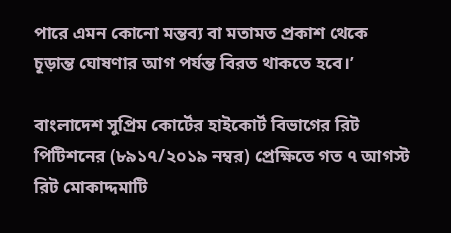পারে এমন কোনো মন্তব্য বা মতামত প্রকাশ থেকে চূড়ান্ত ঘোষণার আগ পর্যন্ত বিরত থাকতে হবে।’

বাংলাদেশ সুপ্রিম কোর্টের হাইকোর্ট বিভাগের রিট পিটিশনের (৮৯১৭/২০১৯ নম্বর) প্রেক্ষিতে গত ৭ আগস্ট রিট মোকাদ্দমাটি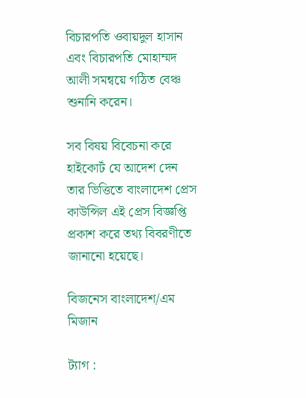বিচারপতি ওবায়দুল হাসান এবং বিচারপতি মোহাম্মদ আলী সমন্বয়ে গঠিত বেঞ্চ শুনানি করেন।

সব বিষয় বিবেচনা করে হাইকোর্ট যে আদেশ দেন তার ভিত্তিতে বাংলাদেশ প্রেস কাউন্সিল এই প্রেস বিজ্ঞপ্তি প্রকাশ করে তথ্য বিবরণীতে জানানো হয়েছে।

বিজনেস বাংলাদেশ/এম মিজান

ট্যাগ :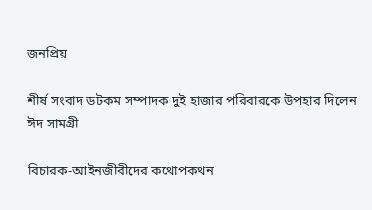জনপ্রিয়

শীর্ষ সংবাদ ডটকম সম্পাদক দুই হাজার পরিবারকে উপহার দিলেন ঈদ সামগ্রী

বিচারক-আইনজীবীদের কথোপকথন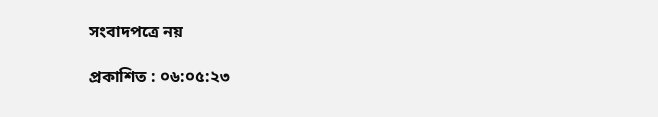সংবাদপত্রে নয়

প্রকাশিত : ০৬:০৫:২৩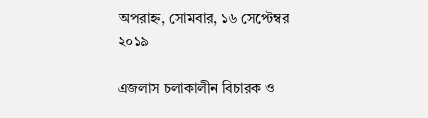অপরাহ্ন, সোমবার, ১৬ সেপ্টেম্বর ২০১৯

এজলাস চলাকালীন বিচারক ও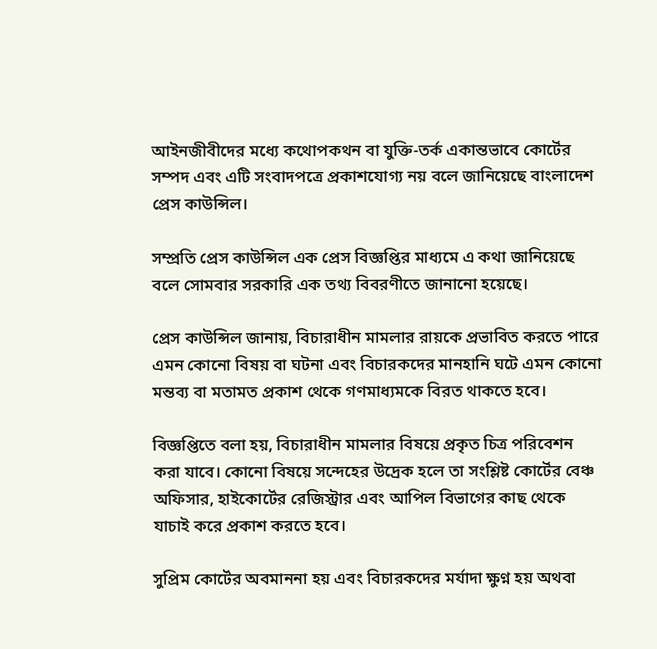আইনজীবীদের মধ্যে কথোপকথন বা যুক্তি-তর্ক একান্তভাবে কোর্টের সম্পদ এবং এটি সংবাদপত্রে প্রকাশযোগ্য নয় বলে জানিয়েছে বাংলাদেশ প্রেস কাউন্সিল।

সম্প্রতি প্রেস কাউন্সিল এক প্রেস বিজ্ঞপ্তির মাধ্যমে এ কথা জানিয়েছে বলে সোমবার সরকারি এক তথ্য বিবরণীতে জানানো হয়েছে।

প্রেস কাউন্সিল জানায়, বিচারাধীন মামলার রায়কে প্রভাবিত করতে পারে এমন কোনো বিষয় বা ঘটনা এবং বিচারকদের মানহানি ঘটে এমন কোনো মন্তব্য বা মতামত প্রকাশ থেকে গণমাধ্যমকে বিরত থাকতে হবে।

বিজ্ঞপ্তিতে বলা হয়, বিচারাধীন মামলার বিষয়ে প্রকৃত চিত্র পরিবেশন করা যাবে। কোনো বিষয়ে সন্দেহের উদ্রেক হলে তা সংশ্লিষ্ট কোর্টের বেঞ্চ অফিসার, হাইকোর্টের রেজিস্ট্রার এবং আপিল বিভাগের কাছ থেকে যাচাই করে প্রকাশ করতে হবে।

সুপ্রিম কোর্টের অবমাননা হয় এবং বিচারকদের মর্যাদা ক্ষুণ্ন হয় অথবা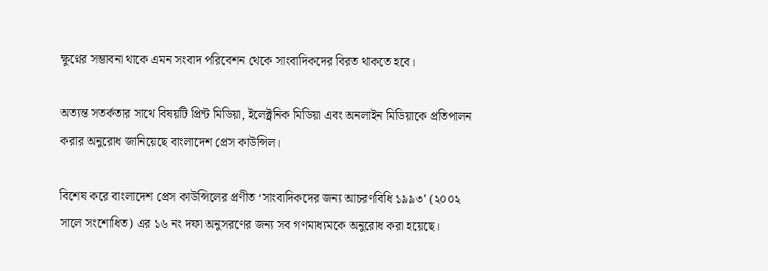ক্ষুণ্নের সম্ভাবনা থাকে এমন সংবাদ পরিবেশন থেকে সাংবাদিকদের বিরত থাকতে হবে।

অত্যন্ত সতর্কতার সাথে বিষয়টি প্রিন্ট মিডিয়া, ইলেক্ট্রনিক মিডিয়া এবং অনলাইন মিডিয়াকে প্রতিপালন করার অনুরোধ জানিয়েছে বাংলাদেশ প্রেস কাউন্সিল।

বিশেষ করে বাংলাদেশ প্রেস কাউন্সিলের প্রণীত ‘সাংবাদিকদের জন্য আচরণবিধি ১৯৯৩’ (২০০২ সালে সংশোধিত) এর ১৬ নং দফা অনুসরণের জন্য সব গণমাধ্যমকে অনুরোধ করা হয়েছে।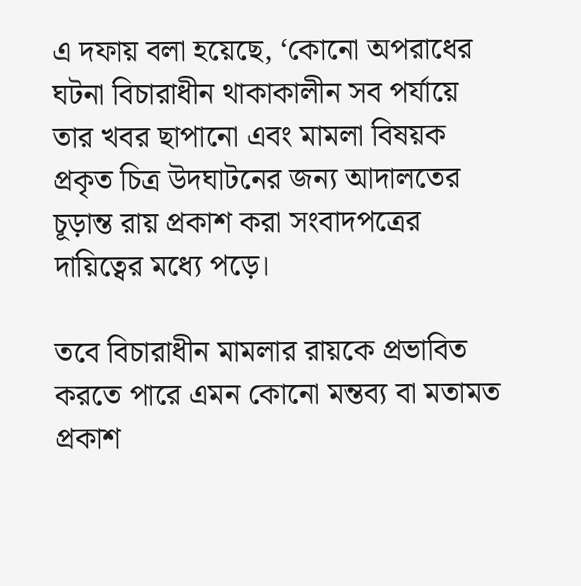এ দফায় বলা হয়েছে, ‘কোনো অপরাধের ঘটনা বিচারাধীন থাকাকালীন সব পর্যায়ে তার খবর ছাপানো এবং মামলা বিষয়ক প্রকৃত চিত্র উদঘাটনের জন্য আদালতের চূড়ান্ত রায় প্রকাশ করা সংবাদপত্রের দায়িত্বের মধ্যে পড়ে।

তবে বিচারাধীন মামলার রায়কে প্রভাবিত করতে পারে এমন কোনো মন্তব্য বা মতামত প্রকাশ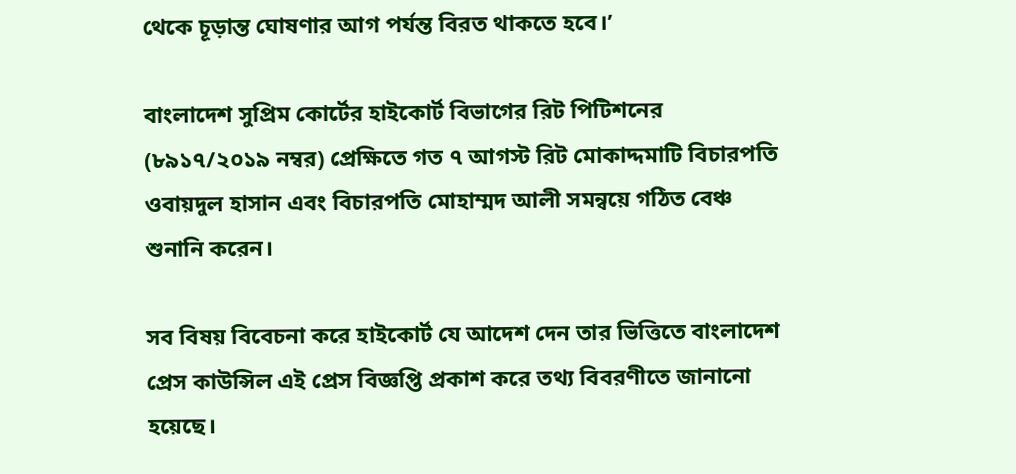থেকে চূড়ান্ত ঘোষণার আগ পর্যন্ত বিরত থাকতে হবে।’

বাংলাদেশ সুপ্রিম কোর্টের হাইকোর্ট বিভাগের রিট পিটিশনের (৮৯১৭/২০১৯ নম্বর) প্রেক্ষিতে গত ৭ আগস্ট রিট মোকাদ্দমাটি বিচারপতি ওবায়দুল হাসান এবং বিচারপতি মোহাম্মদ আলী সমন্বয়ে গঠিত বেঞ্চ শুনানি করেন।

সব বিষয় বিবেচনা করে হাইকোর্ট যে আদেশ দেন তার ভিত্তিতে বাংলাদেশ প্রেস কাউন্সিল এই প্রেস বিজ্ঞপ্তি প্রকাশ করে তথ্য বিবরণীতে জানানো হয়েছে।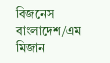বিজনেস বাংলাদেশ/এম মিজান